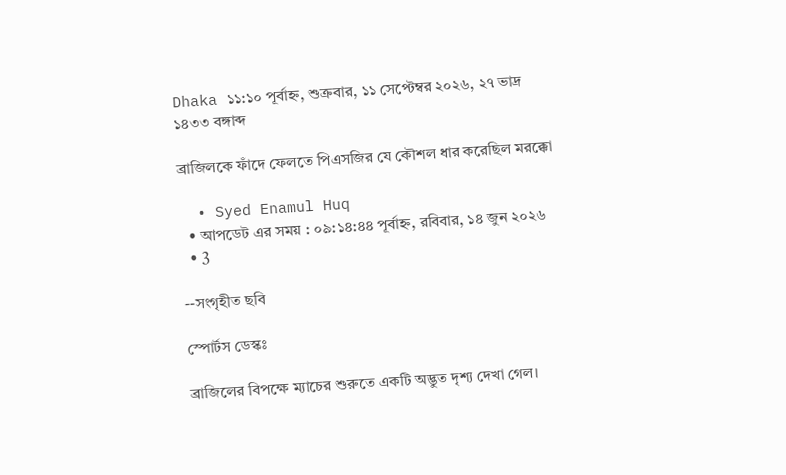Dhaka ১১:১০ পূর্বাহ্ন, শুক্রবার, ১১ সেপ্টেম্বর ২০২৬, ২৭ ভাদ্র ১৪৩৩ বঙ্গাব্দ

ব্রাজিলকে ফাঁদে ফেলতে পিএসজির যে কৌশল ধার করেছিল মরক্কো

  • Syed Enamul Huq
  • আপডেট এর সময় : ০৯:১৪:৪৪ পূর্বাহ্ন, রবিবার, ১৪ জুন ২০২৬
  • 3

--সংগৃহীত ছবি

স্পোর্টস ডেস্কঃ

ব্রাজিলের বিপক্ষে ম্যাচের শুরুতে একটি অদ্ভুত দৃশ্য দেখা গেল।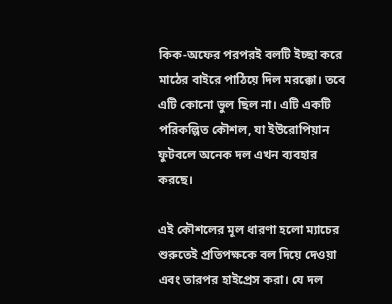কিক-অফের পরপরই বলটি ইচ্ছা করে মাঠের বাইরে পাঠিয়ে দিল মরক্কো। তবে এটি কোনো ভুল ছিল না। এটি একটি পরিকল্পিত কৌশল, যা ইউরোপিয়ান ফুটবলে অনেক দল এখন ব্যবহার করছে।

এই কৌশলের মূল ধারণা হলো ম্যাচের শুরুতেই প্রতিপক্ষকে বল দিয়ে দেওয়া এবং তারপর হাইপ্রেস করা। যে দল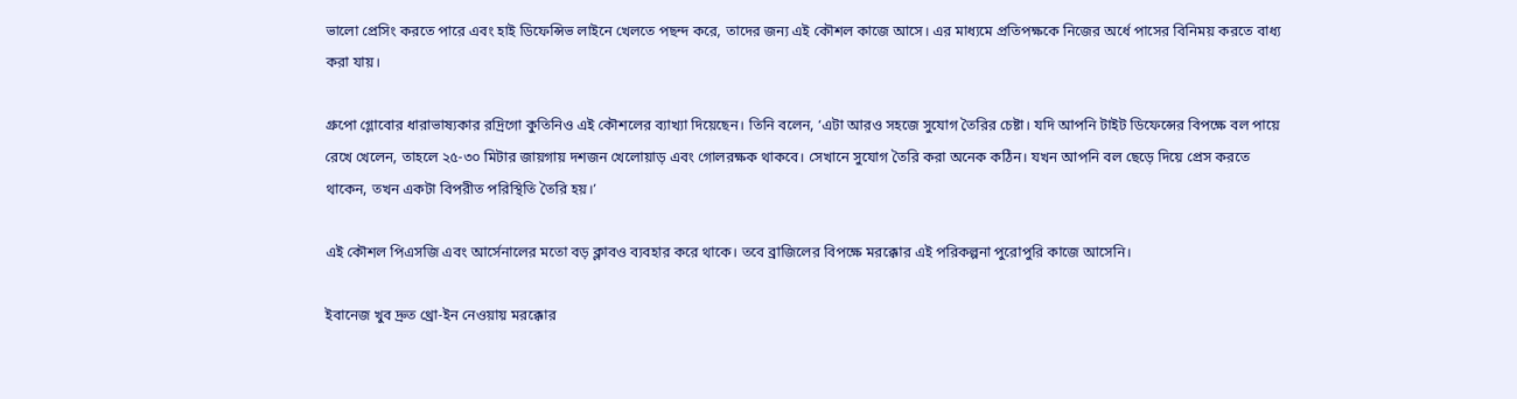ভালো প্রেসিং করতে পারে এবং হাই ডিফেন্সিভ লাইনে খেলতে পছন্দ করে, তাদের জন্য এই কৌশল কাজে আসে। এর মাধ্যমে প্রতিপক্ষকে নিজের অর্ধে পাসের বিনিময় করতে বাধ্য করা যায়।

গ্রুপো গ্লোবোর ধারাভাষ্যকার রদ্রিগো কুতিনিও এই কৌশলের ব্যাখ্যা দিয়েছেন। তিনি বলেন, ‘এটা আরও সহজে সুযোগ তৈরির চেষ্টা। যদি আপনি টাইট ডিফেন্সের বিপক্ষে বল পায়ে রেখে খেলেন, তাহলে ২৫-৩০ মিটার জায়গায় দশজন খেলোয়াড় এবং গোলরক্ষক থাকবে। সেখানে সুযোগ তৈরি করা অনেক কঠিন। যখন আপনি বল ছেড়ে দিয়ে প্রেস করতে থাকেন, তখন একটা বিপরীত পরিস্থিতি তৈরি হয়।’

এই কৌশল পিএসজি এবং আর্সেনালের মতো বড় ক্লাবও ব্যবহার করে থাকে। তবে ব্রাজিলের বিপক্ষে মরক্কোর এই পরিকল্পনা পুরোপুরি কাজে আসেনি।

ইবানেজ খুব দ্রুত থ্রো-ইন নেওয়ায় মরক্কোর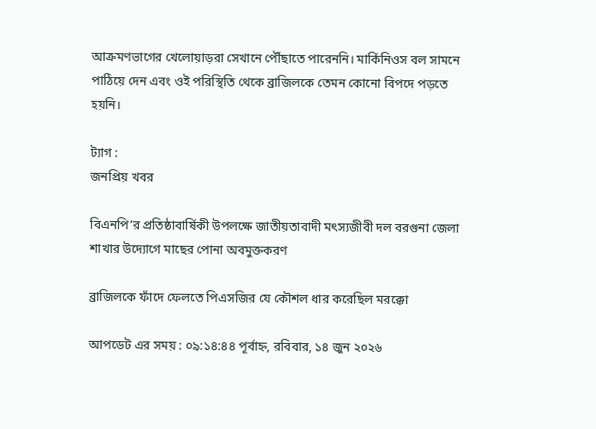আক্রমণভাগের খেলোয়াড়রা সেখানে পৌঁছাতে পারেননি। মার্কিনিওস বল সামনে পাঠিয়ে দেন এবং ওই পরিস্থিতি থেকে ব্রাজিলকে তেমন কোনো বিপদে পড়তে হয়নি।

ট্যাগ :
জনপ্রিয় খবর

বিএনপি’র প্রতিষ্ঠাবার্ষিকী উপলক্ষে জাতীয়তাবাদী মৎস্যজীবী দল বরগুনা জেলা শাখার উদ্যোগে মাছের পোনা অবমুক্তকরণ

ব্রাজিলকে ফাঁদে ফেলতে পিএসজির যে কৌশল ধার করেছিল মরক্কো

আপডেট এর সময় : ০৯:১৪:৪৪ পূর্বাহ্ন, রবিবার, ১৪ জুন ২০২৬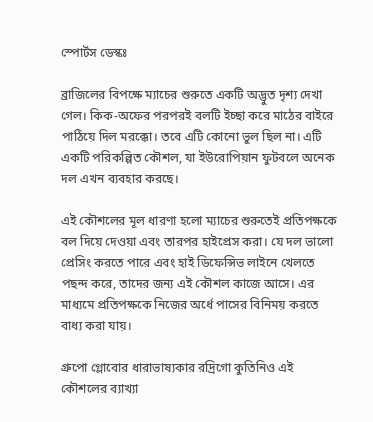স্পোর্টস ডেস্কঃ

ব্রাজিলের বিপক্ষে ম্যাচের শুরুতে একটি অদ্ভুত দৃশ্য দেখা গেল। কিক-অফের পরপরই বলটি ইচ্ছা করে মাঠের বাইরে পাঠিয়ে দিল মরক্কো। তবে এটি কোনো ভুল ছিল না। এটি একটি পরিকল্পিত কৌশল, যা ইউরোপিয়ান ফুটবলে অনেক দল এখন ব্যবহার করছে।

এই কৌশলের মূল ধারণা হলো ম্যাচের শুরুতেই প্রতিপক্ষকে বল দিয়ে দেওয়া এবং তারপর হাইপ্রেস করা। যে দল ভালো প্রেসিং করতে পারে এবং হাই ডিফেন্সিভ লাইনে খেলতে পছন্দ করে, তাদের জন্য এই কৌশল কাজে আসে। এর মাধ্যমে প্রতিপক্ষকে নিজের অর্ধে পাসের বিনিময় করতে বাধ্য করা যায়।

গ্রুপো গ্লোবোর ধারাভাষ্যকার রদ্রিগো কুতিনিও এই কৌশলের ব্যাখ্যা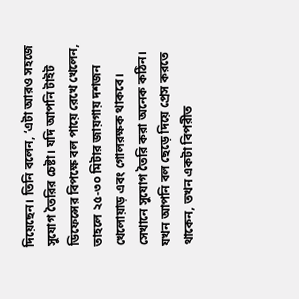দিয়েছেন। তিনি বলেন, ‘এটা আরও সহজে সুযোগ তৈরির চেষ্টা। যদি আপনি টাইট ডিফেন্সের বিপক্ষে বল পায়ে রেখে খেলেন, তাহলে ২৫-৩০ মিটার জায়গায় দশজন খেলোয়াড় এবং গোলরক্ষক থাকবে। সেখানে সুযোগ তৈরি করা অনেক কঠিন। যখন আপনি বল ছেড়ে দিয়ে প্রেস করতে থাকেন, তখন একটা বিপরীত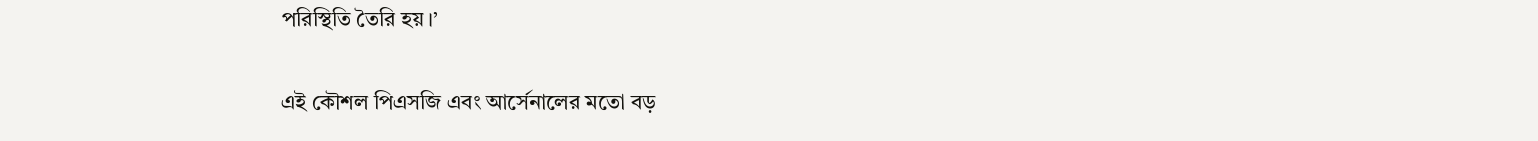পরিস্থিতি তৈরি হয়।’

এই কৌশল পিএসজি এবং আর্সেনালের মতো বড়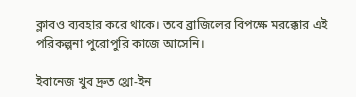ক্লাবও ব্যবহার করে থাকে। তবে ব্রাজিলের বিপক্ষে মরক্কোর এই পরিকল্পনা পুরোপুরি কাজে আসেনি।

ইবানেজ খুব দ্রুত থ্রো-ইন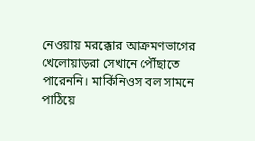নেওয়ায় মরক্কোর আক্রমণভাগের খেলোয়াড়রা সেখানে পৌঁছাতে পারেননি। মার্কিনিওস বল সামনে পাঠিয়ে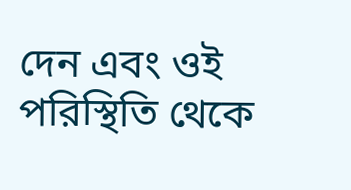দেন এবং ওই পরিস্থিতি থেকে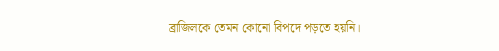ব্রাজিলকে তেমন কোনো বিপদে পড়তে হয়নি।